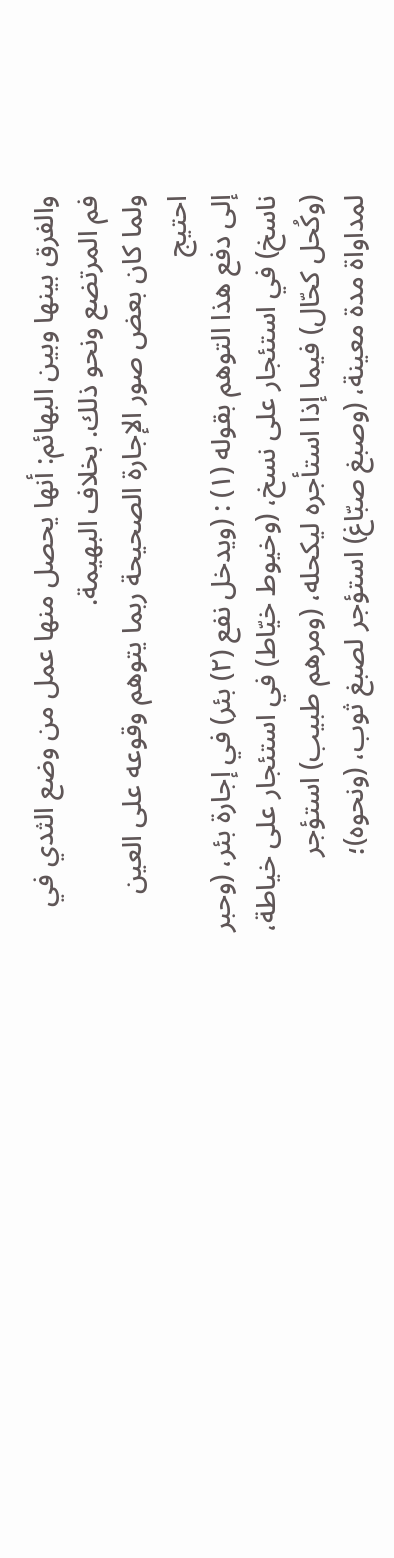والفرق بينها وبين البهائم: أنها يحصل منها عمل من وضع الثدي في فم المرتضع ونحو ذلك. بخلاف البهيمة.
ولما كان بعض صور الإجارة الصحيحة ربما يتوهم وقوعه على العين احتيج
إلى دفع هذا التوهم بقوله (١) : (ويدخل نفع (٢) بئر) في إجارة بئر، (وحبر ناسخ) في استئجار على نسخ، (وخيوط خيّاط) في استئجار على خياطة، (وكُحل كحّال) فيما إذا استأجره ليكحله، (ومرهم طبيب) استؤجر لمداواة مدة معينة، (وصبغ صبّاغ) استؤجر لصبغ ثوب، (ونحوه)؛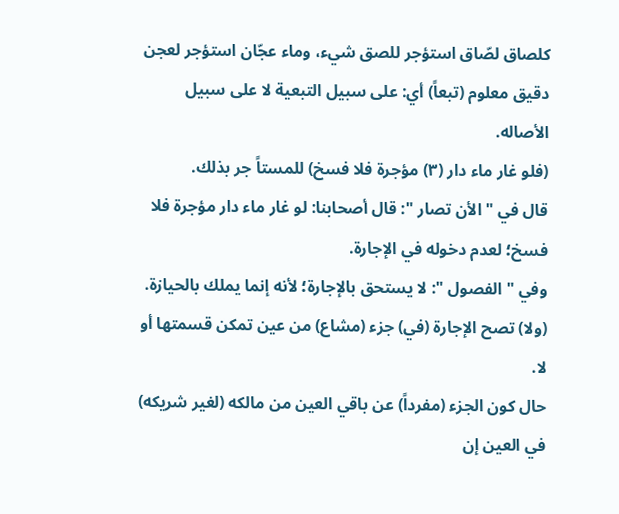كلصاق لصّاق استؤجر للصق شيء، وماء عجّان استؤجر لعجن دقيق معلوم (تبعاً) أي: على سبيل التبعية لا على سبيل الأصاله.
(فلو غار ماء دار (٣) مؤجرة فلا فسخ) للمستاً جر بذلك.
قال في " الأن تصار ": قال أصحابنا: لو غار ماء دار مؤجرة فلا فسخ؛ لعدم دخوله في الإجارة.
وفي " الفصول ": لا يستحق بالإجارة؛ لأنه إنما يملك بالحيازة.
(ولا) تصح الإجارة (في) جزء (مشاع) من عين تمكن قسمتها أو لا.
حال كون الجزء (مفرداً) عن باقي العين من مالكه (لغير شريكه) في العين إن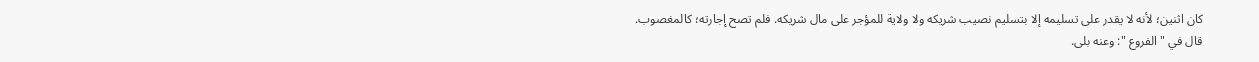كان اثنين؛ لأنه لا يقدر على تسليمه إلا بتسليم نصيب شريكه ولا ولاية للمؤجر على مال شريكه. فلم تصح إجارته؛ كالمغصوب.
قال في " الفروع ": وعنه بلى.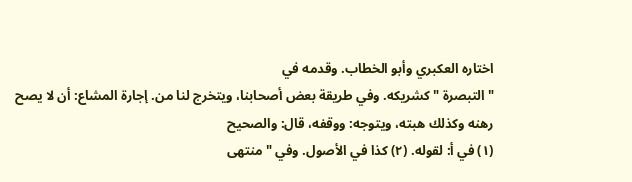اختاره العكبري وأبو الخطاب. وقدمه في
" التبصرة " كشريكه. وفي طريقة بعض أصحابنا، ويتخرج لنا من. إجارة المشاع: أن لا يصح رهنه وكذلك هبته، ويتوجه: ووقفه، قال: والصحيح
(١) في أ: لقوله. (٢) كذا في الأصول. وفي " منتهى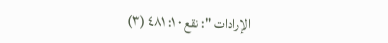الإرادات ": نقع ٠ ١: ٤٨١ (٣)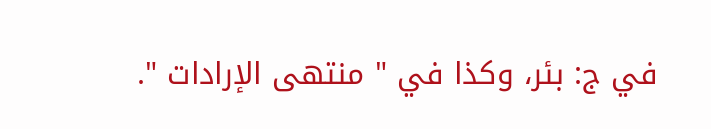في ج: بئر، وكذا في " منتهى الإرادات ".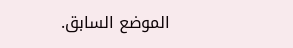الموضع السابق.